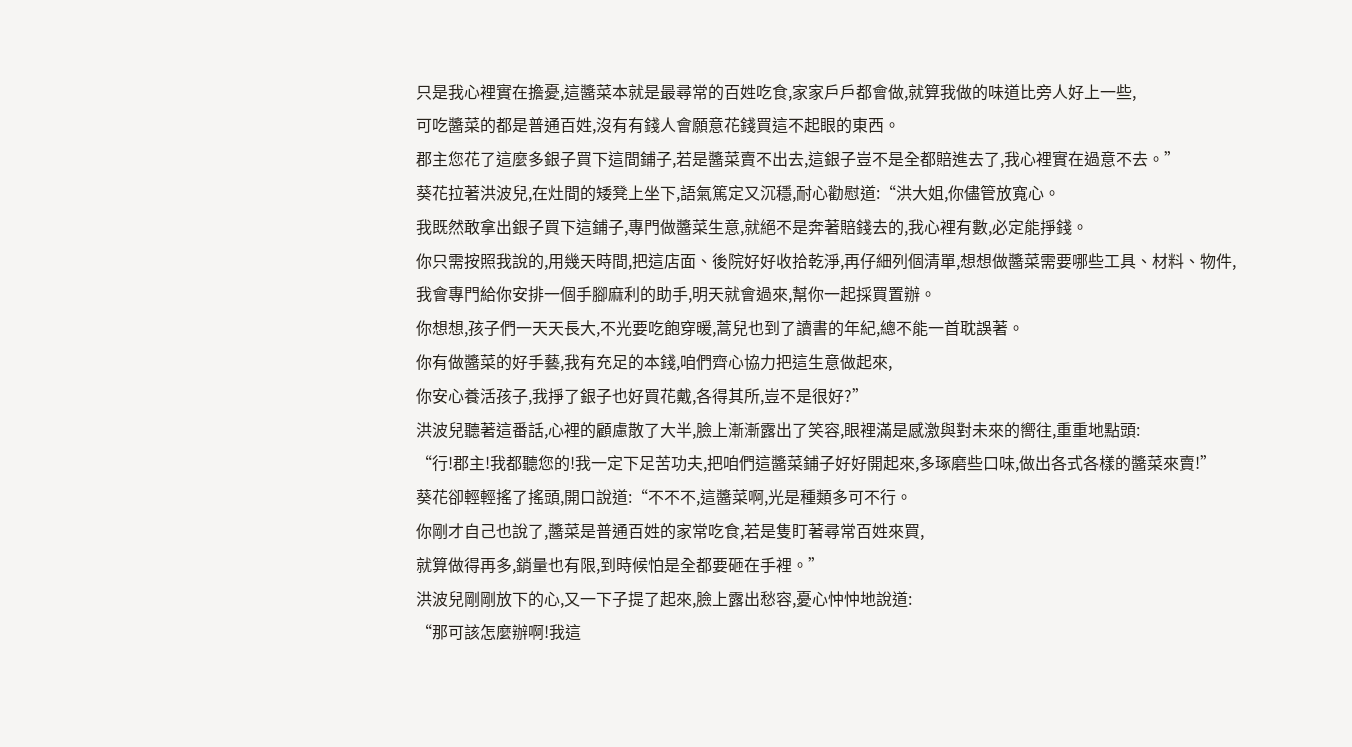只是我心裡實在擔憂,這醬菜本就是最尋常的百姓吃食,家家戶戶都會做,就算我做的味道比旁人好上一些,
可吃醬菜的都是普通百姓,沒有有錢人會願意花錢買這不起眼的東西。
郡主您花了這麼多銀子買下這間鋪子,若是醬菜賣不出去,這銀子豈不是全都賠進去了,我心裡實在過意不去。”
葵花拉著洪波兒,在灶間的矮凳上坐下,語氣篤定又沉穩,耐心勸慰道:“洪大姐,你儘管放寬心。
我既然敢拿出銀子買下這鋪子,專門做醬菜生意,就絕不是奔著賠錢去的,我心裡有數,必定能掙錢。
你只需按照我說的,用幾天時間,把這店面、後院好好收拾乾淨,再仔細列個清單,想想做醬菜需要哪些工具、材料、物件,
我會專門給你安排一個手腳麻利的助手,明天就會過來,幫你一起採買置辦。
你想想,孩子們一天天長大,不光要吃飽穿暖,蒿兒也到了讀書的年紀,總不能一首耽誤著。
你有做醬菜的好手藝,我有充足的本錢,咱們齊心協力把這生意做起來,
你安心養活孩子,我掙了銀子也好買花戴,各得其所,豈不是很好?”
洪波兒聽著這番話,心裡的顧慮散了大半,臉上漸漸露出了笑容,眼裡滿是感激與對未來的嚮往,重重地點頭:
“行!郡主!我都聽您的!我一定下足苦功夫,把咱們這醬菜鋪子好好開起來,多琢磨些口味,做出各式各樣的醬菜來賣!”
葵花卻輕輕搖了搖頭,開口說道:“不不不,這醬菜啊,光是種類多可不行。
你剛才自己也說了,醬菜是普通百姓的家常吃食,若是隻盯著尋常百姓來買,
就算做得再多,銷量也有限,到時候怕是全都要砸在手裡。”
洪波兒剛剛放下的心,又一下子提了起來,臉上露出愁容,憂心忡忡地說道:
“那可該怎麼辦啊!我這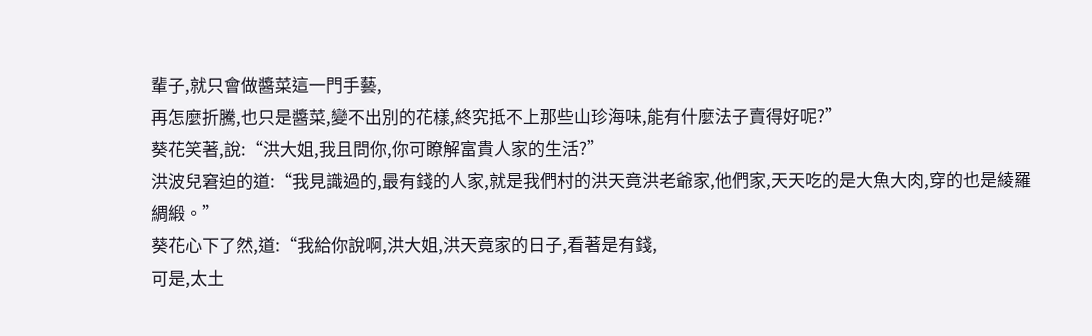輩子,就只會做醬菜這一門手藝,
再怎麼折騰,也只是醬菜,變不出別的花樣,終究抵不上那些山珍海味,能有什麼法子賣得好呢?”
葵花笑著,說:“洪大姐,我且問你,你可瞭解富貴人家的生活?”
洪波兒窘迫的道:“我見識過的,最有錢的人家,就是我們村的洪天竟洪老爺家,他們家,天天吃的是大魚大肉,穿的也是綾羅綢緞。”
葵花心下了然,道:“我給你說啊,洪大姐,洪天竟家的日子,看著是有錢,
可是,太土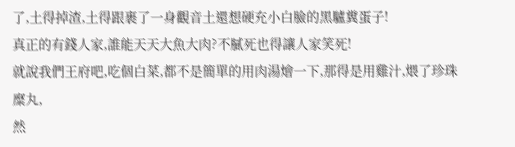了,土得掉渣,土得跟裹了一身觀音土還想硬充小白臉的黑驢糞蛋子!
真正的有錢人家,誰能天天大魚大肉?不膩死也得讓人家笑死!
就說我們王府吧,吃個白菜,都不是簡單的用肉湯燴一下,那得是用雞汁,煨了珍珠糜丸,
然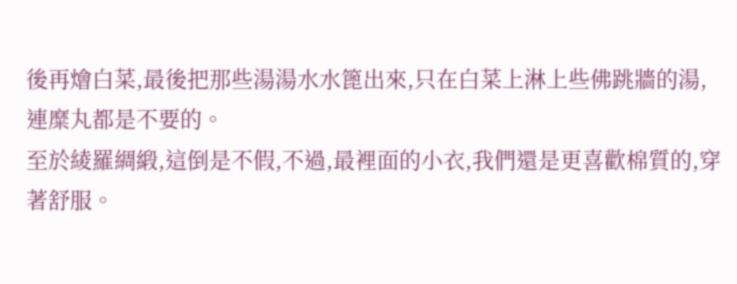後再燴白菜,最後把那些湯湯水水篦出來,只在白菜上淋上些佛跳牆的湯,連糜丸都是不要的。
至於綾羅綢緞,這倒是不假,不過,最裡面的小衣,我們還是更喜歡棉質的,穿著舒服。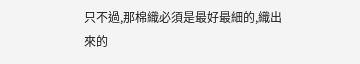只不過,那棉織必須是最好最細的,織出來的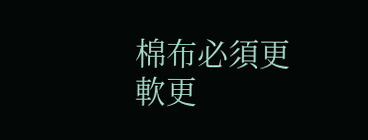棉布必須更軟更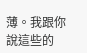薄。我跟你說這些的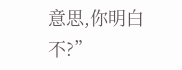意思,你明白不?”